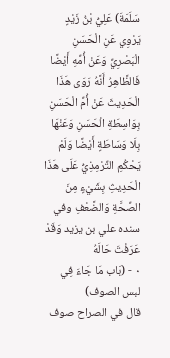سَلَمَةَ) عَلِيُّ بْنُ زَيْدٍ يَرْوِي عَنِ الْحَسَنِ الْبَصْرِيِّ وَعَنْ أُمِّهِ أَيْضًا فَالظَّاهِرُ أَنَّهُ رَوَى هَذَا الْحَدِيثَ عَنْ أُمِّ الْحَسَنِ بِوَاسِطَةِ الْحَسَنِ وَعَنْهَا بِلَا وَسَاطَةٍ أَيْضًا وَلَمْ يَحْكُمِ التِّرْمِذِيُّ عَلَى هَذَا الْحَدِيثِ بِشَيْءٍ مِنَ الصِّحَّةِ وَالضَّعْفِ وفي سنده علي بن يزيد وَقَدْ عَرَفْتَ حَالَهُ
٠ - (بَاب مَا جَاءَ فِي لبس الصوف)
قال في الصراح صوف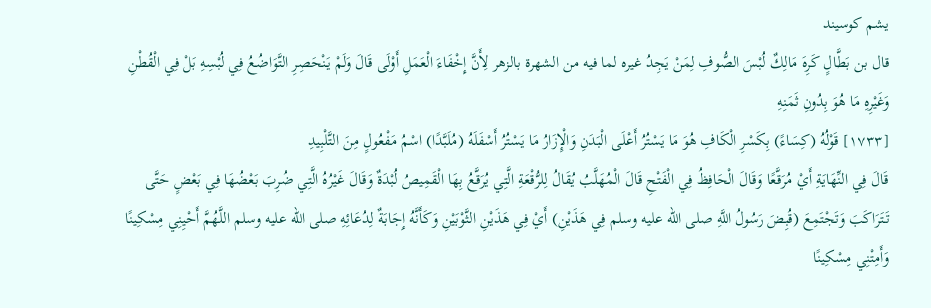يشم كوسيند
قال بن بَطَّالٍ كَرِهَ مَالِكٌ لُبْسَ الصُّوفِ لِمَنْ يَجِدُ غيره لما فيه من الشهرة بالزهر لِأَنَّ إِخْفَاءَ الْعَمَلِ أَوْلَى قَالَ وَلَمْ يَنْحَصِرِ التَّوَاضُعُ فِي لُبْسِهِ بَلْ فِي الْقُطْنِ وَغَيْرِهِ مَا هُوَ بِدُونِ ثَمَنِهِ
[١٧٣٣] قَوْلُهُ (كِسَاءً) بِكَسْرِ الْكَافِ هُوَ مَا يَسْتُرُ أَعْلَى الْبَدَنِ وَالْإِزَارُ مَا يَسْتُرُ أَسْفَلَهُ (مُلَبَّدًا) اسْمُ مَفْعُولٍ مِنَ التَّلْبِيدِ
قَالَ فِي النِّهَايَةِ أَيْ مُرَقَّعًا وَقَالَ الْحَافِظُ فِي الْفَتْحِ قَالَ الْمُهَلَّبُ يُقَالُ لِلرُّقْعَةِ الَّتِي يُرَقَّعُ بِهَا الْقَمِيصُ لُبْدَةٌ وَقَالَ غَيْرُهُ الَّتِي ضُرِبَ بَعْضُهَا فِي بَعْضٍ حَتَّى تَتَرَاكَبَ وَتَجْتَمِعَ (قُبِضَ رَسُولُ اللَّهِ صلى الله عليه وسلم فِي هَذَيْنِ) أَيْ فِي هَذَيْنِ الثَّوْبَيْنِ وَكَأَنَّهُ إِجَابَةٌ لِدُعَائِهِ صلى الله عليه وسلم اللَّهُمَّ أَحْيِنِي مِسْكِينًا وَأَمِتْنِي مِسْكِينًا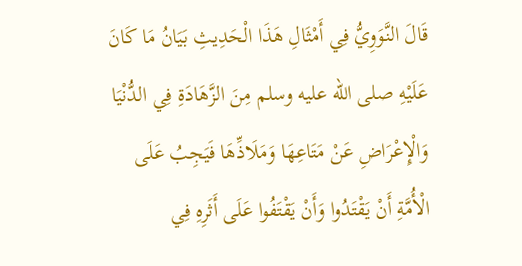قَالَ النَّوَوِيُّ فِي أَمْثَالِ هَذَا الْحَدِيثِ بَيَانُ مَا كَانَ عَلَيْهِ صلى الله عليه وسلم مِنَ الزَّهَادَةِ فِي الدُّنْيَا وَالْإِعْرَاضِ عَنْ مَتَاعِهَا وَمَلَاذِّهَا فَيَجِبُ عَلَى الْأُمَّةِ أَنْ يَقْتَدُوا وَأَنْ يَقْتَفُوا عَلَى أَثَرِهِ فِي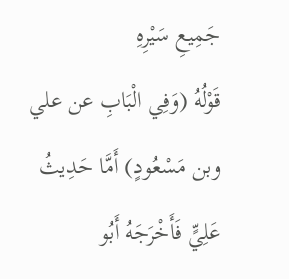جَمِيعِ سَيْرِهِ
قَوْلُهُ (وَفِي الْبَابِ عن علي وبن مَسْعُودٍ) أَمَّا حَدِيثُ عَلِيٍّ فَأَخْرَجَهُ أَبُو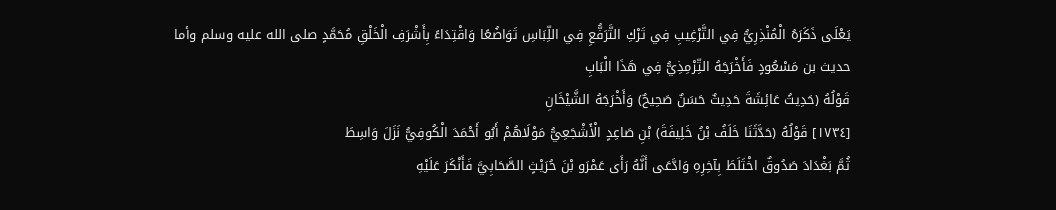يَعْلَى ذَكَرَهُ الْمُنْذِرِيُّ فِي التَّرْغِيبِ فِي تَرْكِ التَّرَفُّعِ فِي اللِّبَاسِ تَوَاضُعًا وَاقْتِدَاءً بِأَشْرَفِ الْخَلْقِ مُحَمَّدٍ صلى الله عليه وسلم وأما حديث بن مَسْعُودٍ فَأَخْرَجَهُ التِّرْمِذِيُّ فِي هَذَا الْبَابِ
قَوْلُهُ (حَدِيثُ عَائِشَةَ حَدِيثٌ حَسَنٌ صَحِيحٌ) وَأَخْرَجَهُ الشَّيْخَانِ
[١٧٣٤] قَوْلُهُ (حَدَّثَنَا خَلَفُ بْنُ خَلِيفَةَ) بْنِ صَاعِدٍ الْأَشْجَعِيُّ مَوْلَاهُمْ أَبُو أَحْمَدَ الْكُوفِيُّ نَزَلَ وَاسِطَ
ثُمَّ بَغْدَادَ صَدُوقٌ اخْتَلَطَ بِآخِرِهِ وَادَّعَى أَنَّهُ رَأَى عَمْرَو بْنَ حُرَيْثٍ الصَّحَابِيَّ فَأَنْكَرَ عَلَيْهِ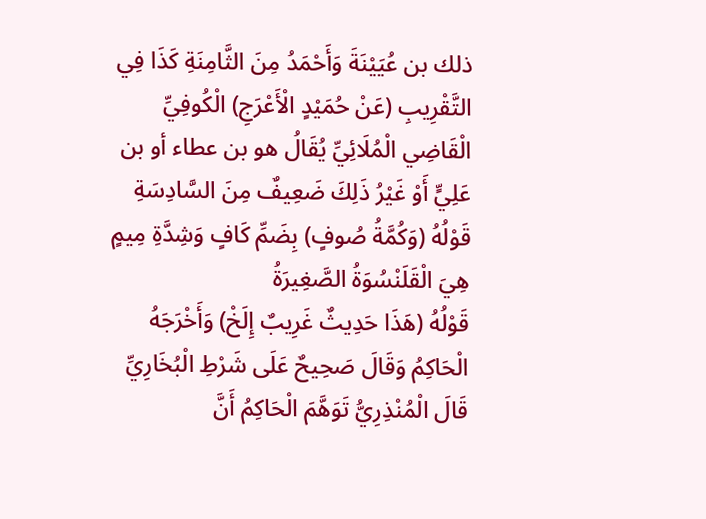ذلك بن عُيَيْنَةَ وَأَحْمَدُ مِنَ الثَّامِنَةِ كَذَا فِي التَّقْرِيبِ (عَنْ حُمَيْدٍ الْأَعْرَجِ) الْكُوفِيِّ الْقَاضِي الْمُلَائِيِّ يُقَالُ هو بن عطاء أو بن عَلِيٍّ أَوْ غَيْرُ ذَلِكَ ضَعِيفٌ مِنَ السَّادِسَةِ
قَوْلُهُ (وَكُمَّةُ صُوفٍ) بِضَمِّ كَافٍ وَشِدَّةِ مِيمٍ هِيَ الْقَلَنْسُوَةُ الصَّغِيرَةُ
قَوْلُهُ (هَذَا حَدِيثٌ غَرِيبٌ إِلَخْ) وَأَخْرَجَهُ الْحَاكِمُ وَقَالَ صَحِيحٌ عَلَى شَرْطِ الْبُخَارِيِّ قَالَ الْمُنْذِرِيُّ تَوَهَّمَ الْحَاكِمُ أَنَّ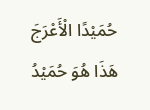حُمَيْدًا الْأَعْرَجَ هَذَا هُوَ حُمَيْدُ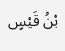بْنُ قَيْسٍ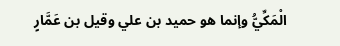الْمَكِّيُّ وإنما هو حميد بن علي وقيل بن عَمَّارٍ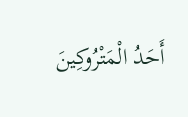أَحَدُ الْمَتْرُوكِينَ